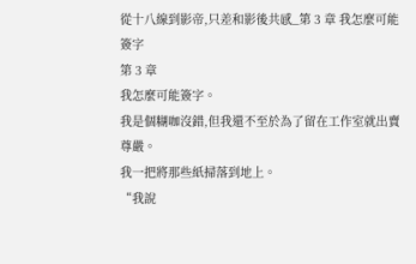從十八線到影帝,只差和影後共感_第 3 章 我怎麼可能簽字
第 3 章
我怎麼可能簽字。
我是個糊咖沒錯,但我還不至於為了留在工作室就出賣尊嚴。
我一把將那些紙掃落到地上。
“我說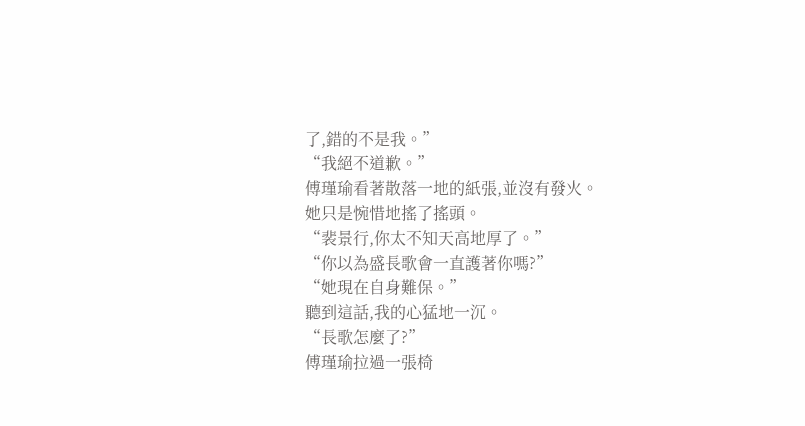了,錯的不是我。”
“我絕不道歉。”
傅瑾瑜看著散落一地的紙張,並沒有發火。
她只是惋惜地搖了搖頭。
“裴景行,你太不知天高地厚了。”
“你以為盛長歌會一直護著你嗎?”
“她現在自身難保。”
聽到這話,我的心猛地一沉。
“長歌怎麼了?”
傅瑾瑜拉過一張椅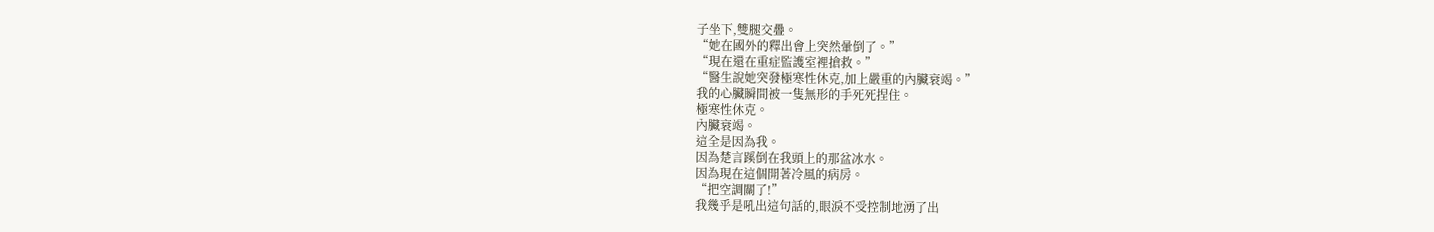子坐下,雙腿交疊。
“她在國外的釋出會上突然暈倒了。”
“現在還在重症監護室裡搶救。”
“醫生說她突發極寒性休克,加上嚴重的內臟衰竭。”
我的心臟瞬間被一隻無形的手死死捏住。
極寒性休克。
內臟衰竭。
這全是因為我。
因為楚言蹊倒在我頭上的那盆冰水。
因為現在這個開著冷風的病房。
“把空調關了!”
我幾乎是吼出這句話的,眼淚不受控制地湧了出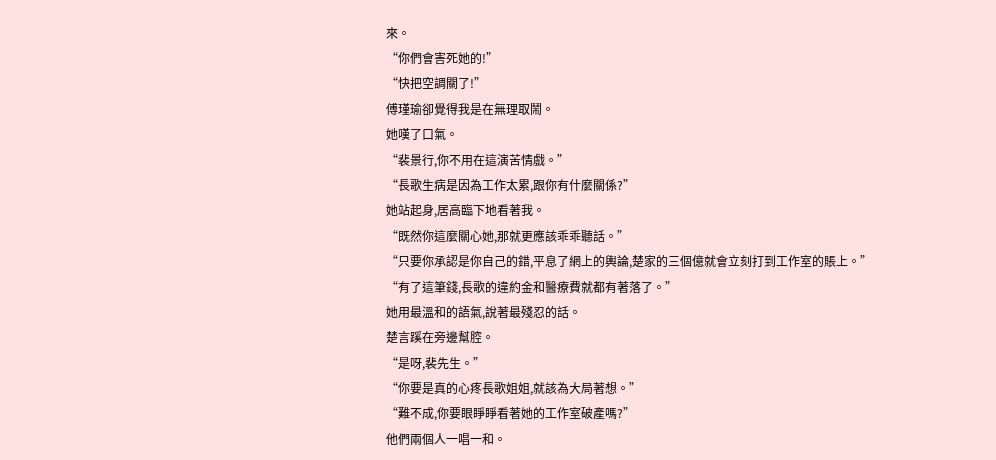來。
“你們會害死她的!”
“快把空調關了!”
傅瑾瑜卻覺得我是在無理取鬧。
她嘆了口氣。
“裴景行,你不用在這演苦情戲。”
“長歌生病是因為工作太累,跟你有什麼關係?”
她站起身,居高臨下地看著我。
“既然你這麼關心她,那就更應該乖乖聽話。”
“只要你承認是你自己的錯,平息了網上的輿論,楚家的三個億就會立刻打到工作室的賬上。”
“有了這筆錢,長歌的違約金和醫療費就都有著落了。”
她用最溫和的語氣,說著最殘忍的話。
楚言蹊在旁邊幫腔。
“是呀,裴先生。”
“你要是真的心疼長歌姐姐,就該為大局著想。”
“難不成,你要眼睜睜看著她的工作室破產嗎?”
他們兩個人一唱一和。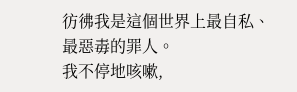彷彿我是這個世界上最自私、最惡毒的罪人。
我不停地咳嗽,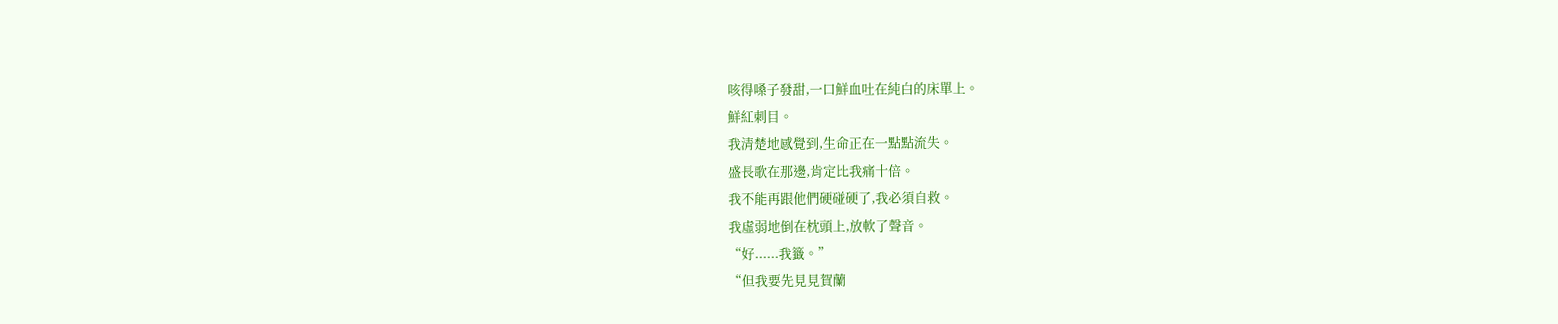咳得嗓子發甜,一口鮮血吐在純白的床單上。
鮮紅刺目。
我清楚地感覺到,生命正在一點點流失。
盛長歌在那邊,肯定比我痛十倍。
我不能再跟他們硬碰硬了,我必須自救。
我虛弱地倒在枕頭上,放軟了聲音。
“好......我籤。”
“但我要先見見賀蘭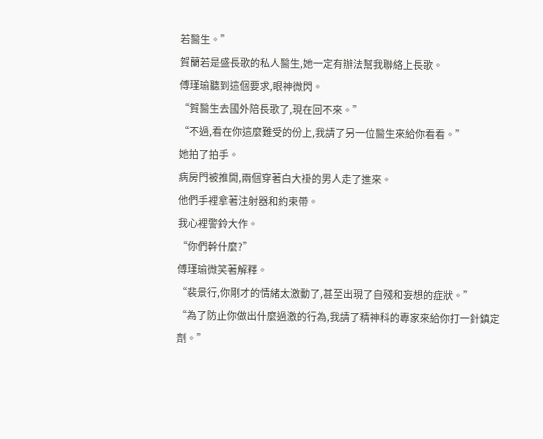若醫生。”
賀蘭若是盛長歌的私人醫生,她一定有辦法幫我聯絡上長歌。
傅瑾瑜聽到這個要求,眼神微閃。
“賀醫生去國外陪長歌了,現在回不來。”
“不過,看在你這麼難受的份上,我請了另一位醫生來給你看看。”
她拍了拍手。
病房門被推開,兩個穿著白大褂的男人走了進來。
他們手裡拿著注射器和約束帶。
我心裡警鈴大作。
“你們幹什麼?”
傅瑾瑜微笑著解釋。
“裴景行,你剛才的情緒太激動了,甚至出現了自殘和妄想的症狀。”
“為了防止你做出什麼過激的行為,我請了精神科的專家來給你打一針鎮定劑。”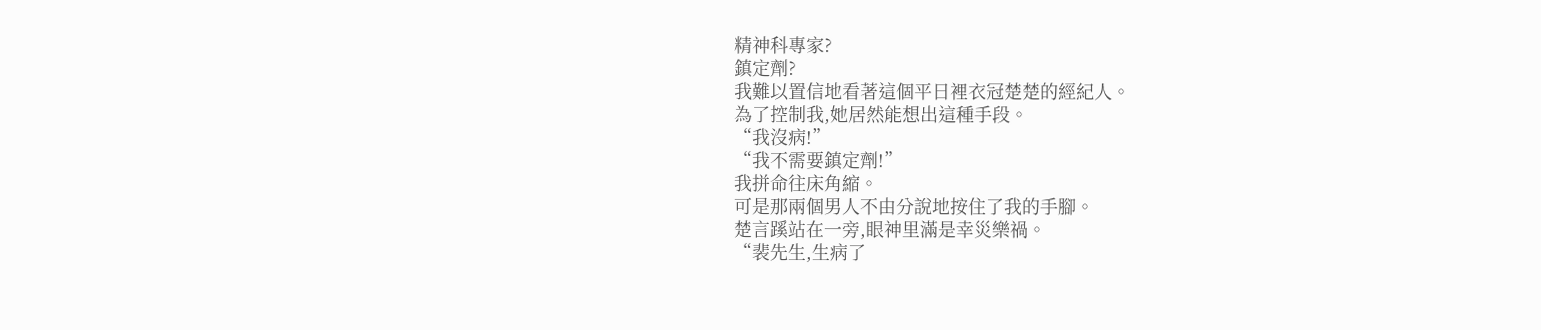精神科專家?
鎮定劑?
我難以置信地看著這個平日裡衣冠楚楚的經紀人。
為了控制我,她居然能想出這種手段。
“我沒病!”
“我不需要鎮定劑!”
我拼命往床角縮。
可是那兩個男人不由分說地按住了我的手腳。
楚言蹊站在一旁,眼神里滿是幸災樂禍。
“裴先生,生病了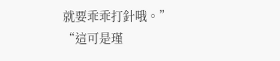就要乖乖打針哦。”
“這可是瑾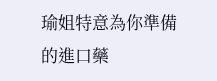瑜姐特意為你準備的進口藥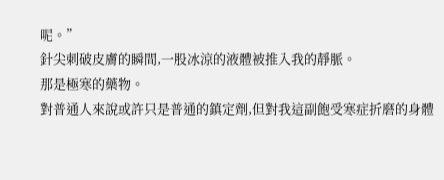呢。”
針尖刺破皮膚的瞬間,一股冰涼的液體被推入我的靜脈。
那是極寒的藥物。
對普通人來說或許只是普通的鎮定劑,但對我這副飽受寒症折磨的身體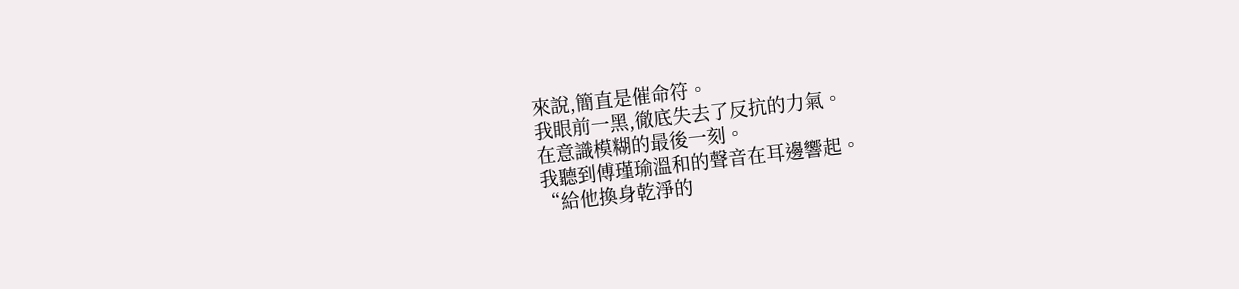來說,簡直是催命符。
我眼前一黑,徹底失去了反抗的力氣。
在意識模糊的最後一刻。
我聽到傅瑾瑜溫和的聲音在耳邊響起。
“給他換身乾淨的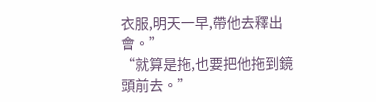衣服,明天一早,帶他去釋出會。”
“就算是拖,也要把他拖到鏡頭前去。”